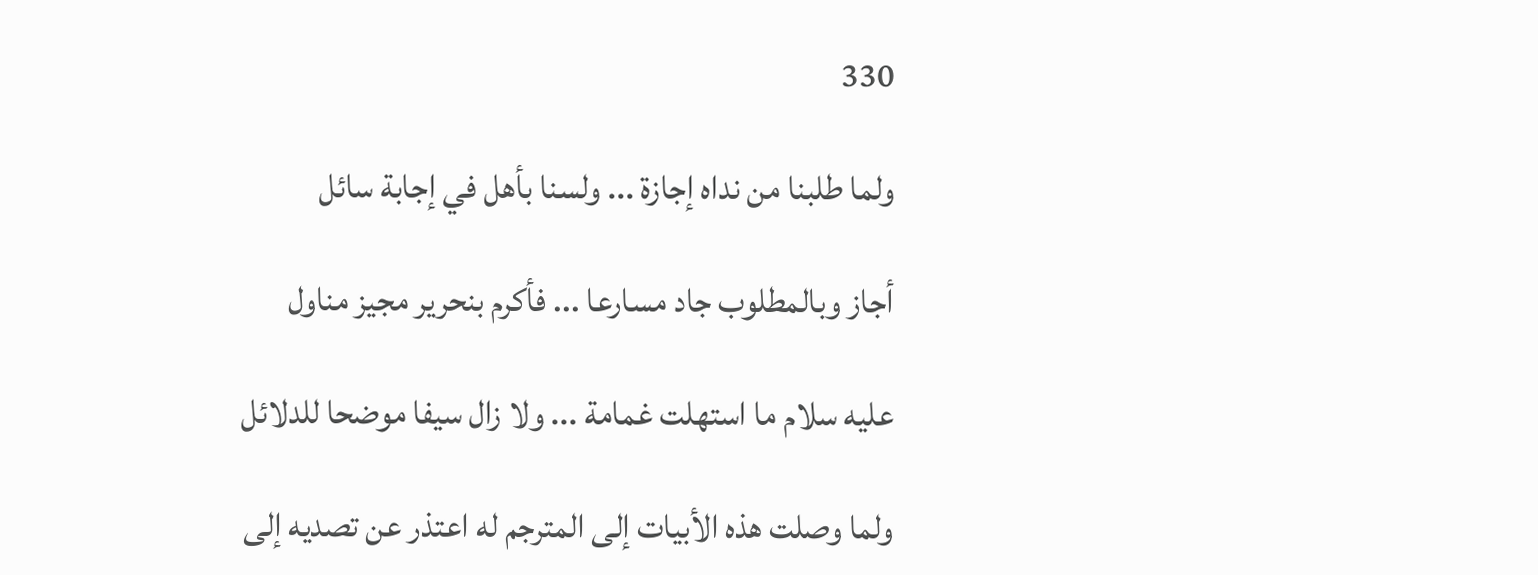330

ولما طلبنا من نداه إجازة ... ولسنا بأهل في إجابة سائل

أجاز وبالمطلوب جاد مسارعا ... فأكرم بنحرير مجيز مناول

عليه سلام ما استهلت غمامة ... ولا زال سيفا موضحا للدلائل

ولما وصلت هذه الأبيات إلى المترجم له اعتذر عن تصديه إلى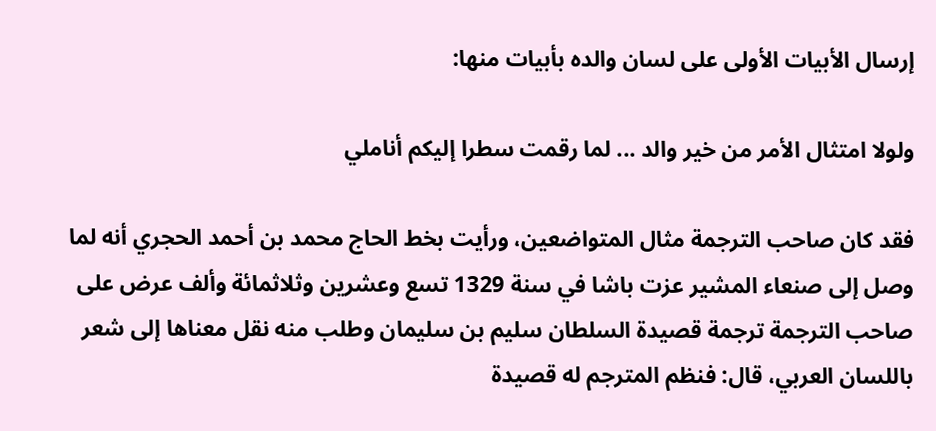إرسال الأبيات الأولى على لسان والده بأبيات منها:

ولولا امتثال الأمر من خير والد ... لما رقمت سطرا إليكم أناملي

فقد كان صاحب الترجمة مثال المتواضعين، ورأيت بخط الحاج محمد بن أحمد الحجري أنه لما وصل إلى صنعاء المشير عزت باشا في سنة 1329 تسع وعشرين وثلاثمائة وألف عرض على صاحب الترجمة ترجمة قصيدة السلطان سليم بن سليمان وطلب منه نقل معناها إلى شعر باللسان العربي، قال: فنظم المترجم له قصيدة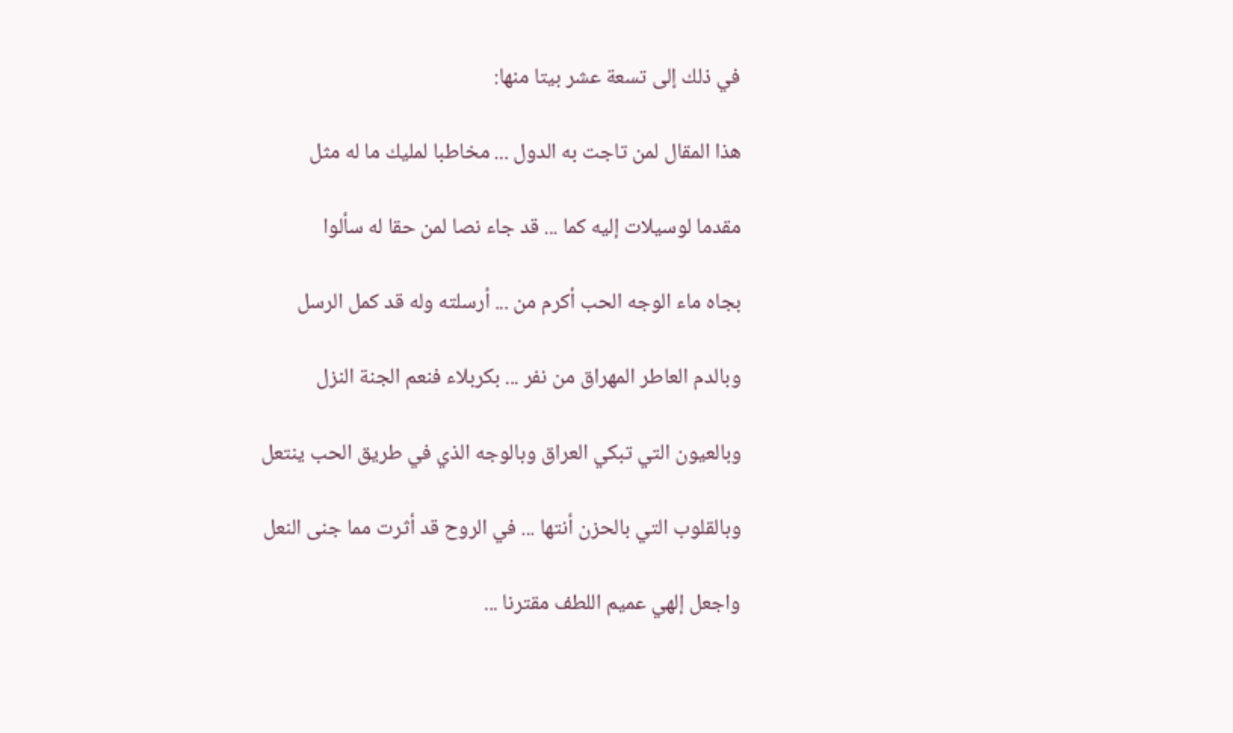في ذلك إلى تسعة عشر بيتا منها:

هذا المقال لمن تاجت به الدول ... مخاطبا لمليك ما له مثل

مقدما لوسيلات إليه كما ... قد جاء نصا لمن حقا له سألوا

بجاه ماء الوجه الحب أكرم من ... أرسلته وله قد كمل الرسل

وبالدم العاطر المهراق من نفر ... بكربلاء فنعم الجنة النزل

وبالعيون التي تبكي العراق وبالوجه الذي في طريق الحب ينتعل

وبالقلوب التي بالحزن أنتها ... في الروح قد أثرت مما جنى النعل

واجعل إلهي عميم اللطف مقترنا ...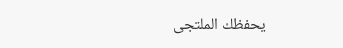يحفظك الملتجى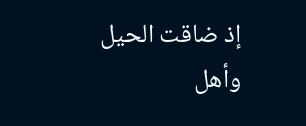إذ ضاقت الحيل وأهل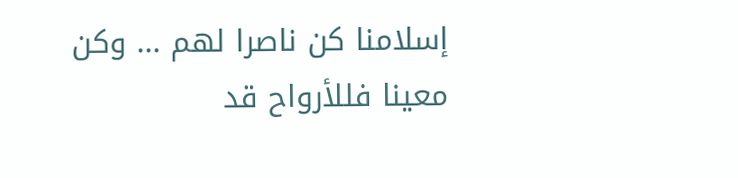إسلامنا كن ناصرا لهم ... وكن معينا فللأرواح قد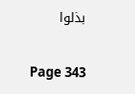بذلوا

Page 343